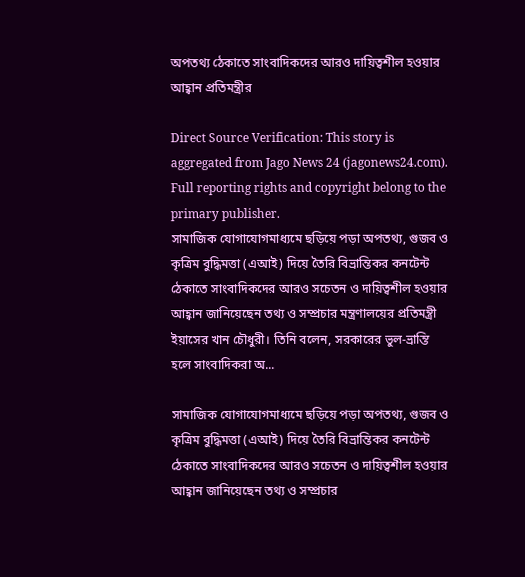অপতথ্য ঠেকাতে সাংবাদিকদের আরও দায়িত্বশীল হওয়ার আহ্বান প্রতিমন্ত্রীর

Direct Source Verification: This story is aggregated from Jago News 24 (jagonews24.com). Full reporting rights and copyright belong to the primary publisher.
সামাজিক যোগাযোগমাধ্যমে ছড়িয়ে পড়া অপতথ্য, গুজব ও কৃত্রিম বুদ্ধিমত্তা (এআই) দিয়ে তৈরি বিভ্রান্তিকর কনটেন্ট ঠেকাতে সাংবাদিকদের আরও সচেতন ও দায়িত্বশীল হওয়ার আহ্বান জানিয়েছেন তথ্য ও সম্প্রচার মন্ত্রণালয়ের প্রতিমন্ত্রী ইয়াসের খান চৌধুরী। তিনি বলেন, সরকারের ভুল-ভ্রান্তি হলে সাংবাদিকরা অ...

সামাজিক যোগাযোগমাধ্যমে ছড়িয়ে পড়া অপতথ্য, গুজব ও কৃত্রিম বুদ্ধিমত্তা (এআই) দিয়ে তৈরি বিভ্রান্তিকর কনটেন্ট ঠেকাতে সাংবাদিকদের আরও সচেতন ও দায়িত্বশীল হওয়ার আহ্বান জানিয়েছেন তথ্য ও সম্প্রচার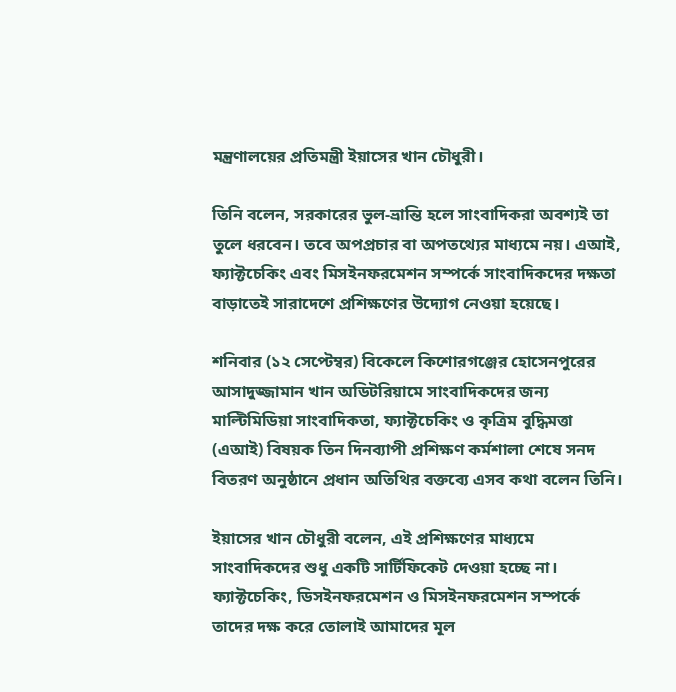মন্ত্রণালয়ের প্রতিমন্ত্রী ইয়াসের খান চৌধুরী।

তিনি বলেন, সরকারের ভুল-ভ্রান্তি হলে সাংবাদিকরা অবশ্যই তা তুলে ধরবেন। তবে অপপ্রচার বা অপতথ্যের মাধ্যমে নয়। এআই, ফ্যাক্টচেকিং এবং মিসইনফরমেশন সম্পর্কে সাংবাদিকদের দক্ষতা বাড়াতেই সারাদেশে প্রশিক্ষণের উদ্যোগ নেওয়া হয়েছে।

শনিবার (১২ সেপ্টেম্বর) বিকেলে কিশোরগঞ্জের হোসেনপুরের আসাদুজ্জামান খান অডিটরিয়ামে সাংবাদিকদের জন্য মাল্টিমিডিয়া সাংবাদিকতা, ফ্যাক্টচেকিং ও কৃত্রিম বুদ্ধিমত্তা (এআই) বিষয়ক তিন দিনব্যাপী প্রশিক্ষণ কর্মশালা শেষে সনদ বিতরণ অনুষ্ঠানে প্রধান অতিথির বক্তব্যে এসব কথা বলেন তিনি।

ইয়াসের খান চৌধুরী বলেন, এই প্রশিক্ষণের মাধ্যমে সাংবাদিকদের শুধু একটি সার্টিফিকেট দেওয়া হচ্ছে না। ফ্যাক্টচেকিং, ডিসইনফরমেশন ও মিসইনফরমেশন সম্পর্কে তাদের দক্ষ করে তোলাই আমাদের মূল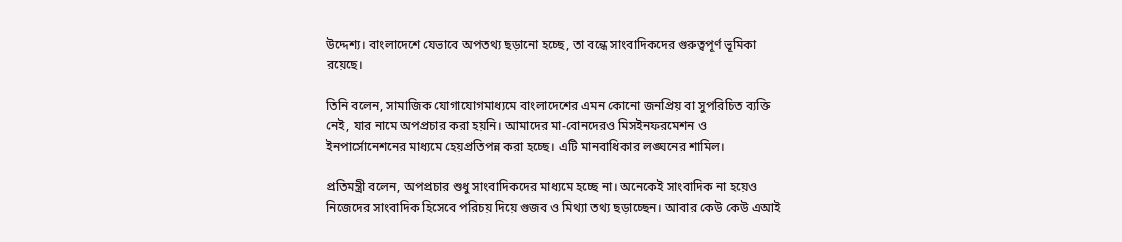উদ্দেশ্য। বাংলাদেশে যেভাবে অপতথ্য ছড়ানো হচ্ছে, তা বন্ধে সাংবাদিকদের গুরুত্বপূর্ণ ভূমিকা রয়েছে।

তিনি বলেন, সামাজিক যোগাযোগমাধ্যমে বাংলাদেশের এমন কোনো জনপ্রিয় বা সুপরিচিত ব্যক্তি নেই, যার নামে অপপ্রচার করা হয়নি। আমাদের মা-বোনদেরও মিসইনফরমেশন ও ইনপার্সোনেশনের মাধ্যমে হেয়প্রতিপন্ন করা হচ্ছে। এটি মানবাধিকার লঙ্ঘনের শামিল।

প্রতিমন্ত্রী বলেন, অপপ্রচার শুধু সাংবাদিকদের মাধ্যমে হচ্ছে না। অনেকেই সাংবাদিক না হয়েও নিজেদের সাংবাদিক হিসেবে পরিচয় দিয়ে গুজব ও মিথ্যা তথ্য ছড়াচ্ছেন। আবার কেউ কেউ এআই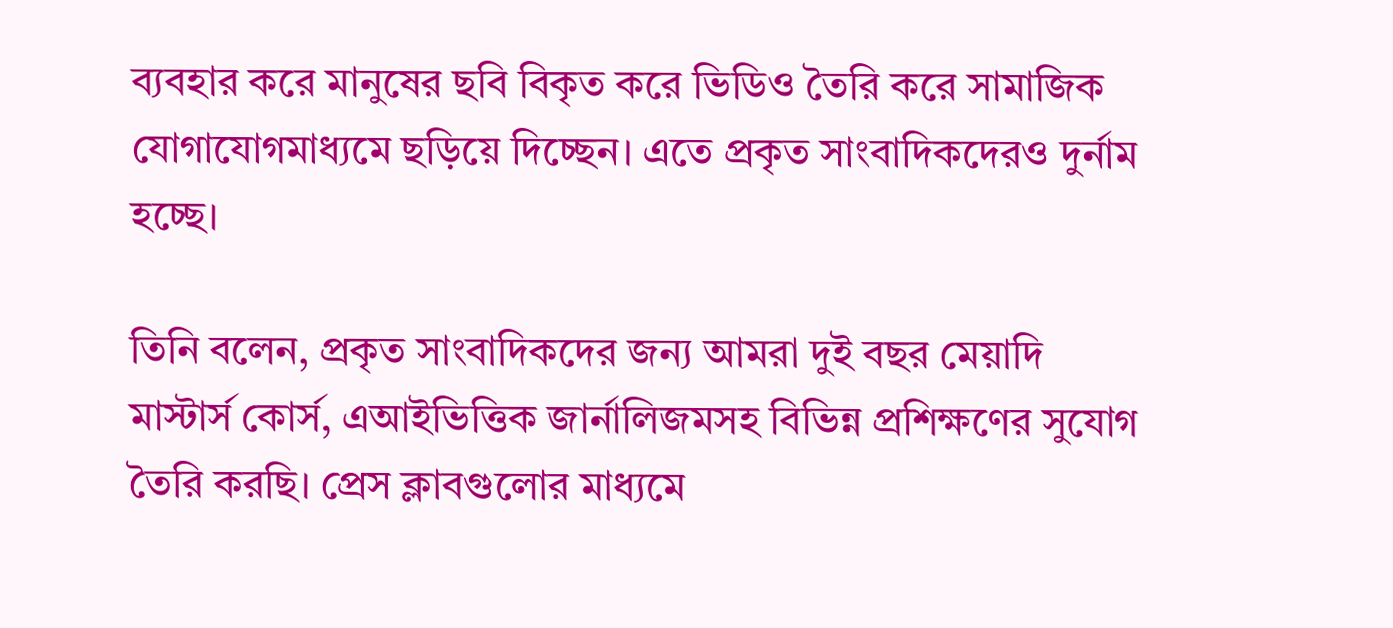ব্যবহার করে মানুষের ছবি বিকৃত করে ভিডিও তৈরি করে সামাজিক যোগাযোগমাধ্যমে ছড়িয়ে দিচ্ছেন। এতে প্রকৃত সাংবাদিকদেরও দুর্নাম হচ্ছে।

তিনি বলেন, প্রকৃত সাংবাদিকদের জন্য আমরা দুই বছর মেয়াদি মাস্টার্স কোর্স, এআইভিত্তিক জার্নালিজমসহ বিভিন্ন প্রশিক্ষণের সুযোগ তৈরি করছি। প্রেস ক্লাবগুলোর মাধ্যমে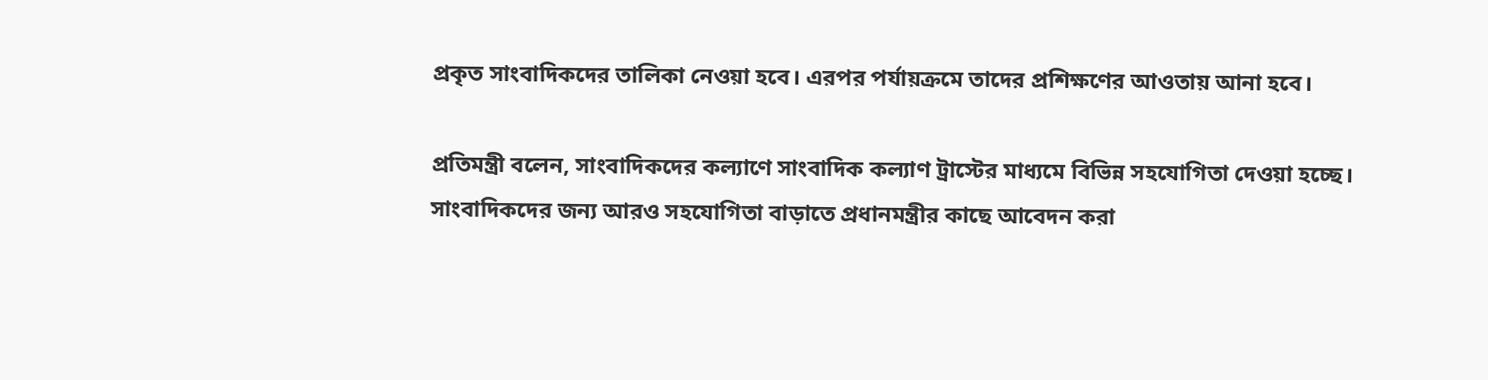প্রকৃত সাংবাদিকদের তালিকা নেওয়া হবে। এরপর পর্যায়ক্রমে তাদের প্রশিক্ষণের আওতায় আনা হবে।

প্রতিমন্ত্রী বলেন, সাংবাদিকদের কল্যাণে সাংবাদিক কল্যাণ ট্রাস্টের মাধ্যমে বিভিন্ন সহযোগিতা দেওয়া হচ্ছে। সাংবাদিকদের জন্য আরও সহযোগিতা বাড়াতে প্রধানমন্ত্রীর কাছে আবেদন করা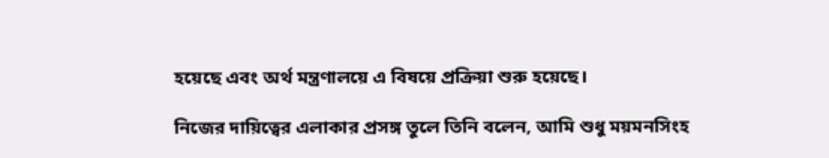হয়েছে এবং অর্থ মন্ত্রণালয়ে এ বিষয়ে প্রক্রিয়া শুরু হয়েছে।

নিজের দায়িত্বের এলাকার প্রসঙ্গ তুলে তিনি বলেন, আমি শুধু ময়মনসিংহ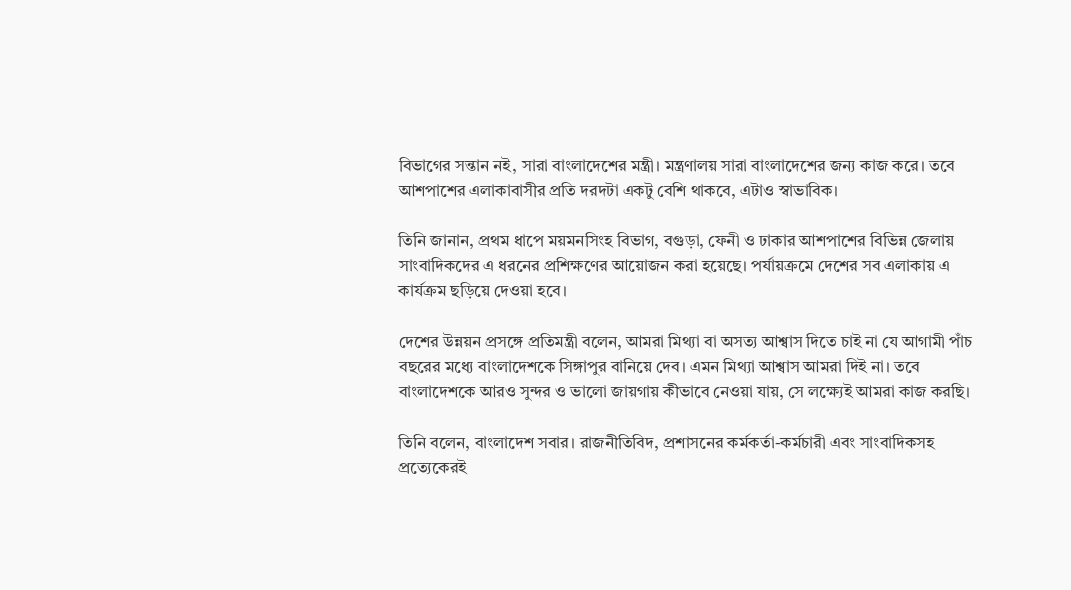বিভাগের সন্তান নই, সারা বাংলাদেশের মন্ত্রী। মন্ত্রণালয় সারা বাংলাদেশের জন্য কাজ করে। তবে আশপাশের এলাকাবাসীর প্রতি দরদটা একটু বেশি থাকবে, এটাও স্বাভাবিক।

তিনি জানান, প্রথম ধাপে ময়মনসিংহ বিভাগ, বগুড়া, ফেনী ও ঢাকার আশপাশের বিভিন্ন জেলায় সাংবাদিকদের এ ধরনের প্রশিক্ষণের আয়োজন করা হয়েছে। পর্যায়ক্রমে দেশের সব এলাকায় এ কার্যক্রম ছড়িয়ে দেওয়া হবে।

দেশের উন্নয়ন প্রসঙ্গে প্রতিমন্ত্রী বলেন, আমরা মিথ্যা বা অসত্য আশ্বাস দিতে চাই না যে আগামী পাঁচ বছরের মধ্যে বাংলাদেশকে সিঙ্গাপুর বানিয়ে দেব। এমন মিথ্যা আশ্বাস আমরা দিই না। তবে বাংলাদেশকে আরও সুন্দর ও ভালো জায়গায় কীভাবে নেওয়া যায়, সে লক্ষ্যেই আমরা কাজ করছি।

তিনি বলেন, বাংলাদেশ সবার। রাজনীতিবিদ, প্রশাসনের কর্মকর্তা-কর্মচারী এবং সাংবাদিকসহ প্রত্যেকেরই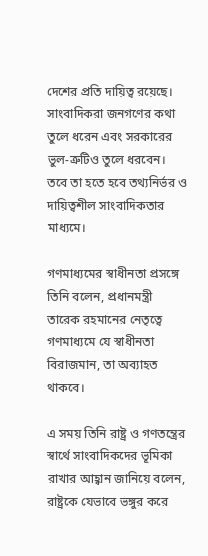দেশের প্রতি দায়িত্ব রয়েছে। সাংবাদিকরা জনগণের কথা তুলে ধরেন এবং সরকারের ভুল-ত্রুটিও তুলে ধরবেন। তবে তা হতে হবে তথ্যনির্ভর ও দায়িত্বশীল সাংবাদিকতার মাধ্যমে।

গণমাধ্যমের স্বাধীনতা প্রসঙ্গে তিনি বলেন, প্রধানমন্ত্রী তারেক রহমানের নেতৃত্বে গণমাধ্যমে যে স্বাধীনতা বিরাজমান, তা অব্যাহত থাকবে।

এ সময় তিনি রাষ্ট্র ও গণতন্ত্রের স্বার্থে সাংবাদিকদের ভূমিকা রাখার আহ্বান জানিয়ে বলেন, রাষ্ট্রকে যেভাবে ভঙ্গুর করে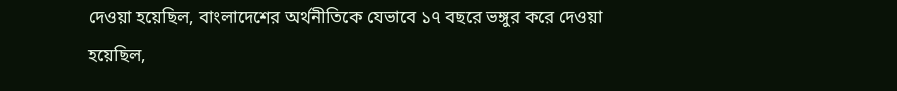দেওয়া হয়েছিল, বাংলাদেশের অর্থনীতিকে যেভাবে ১৭ বছরে ভঙ্গুর করে দেওয়া হয়েছিল,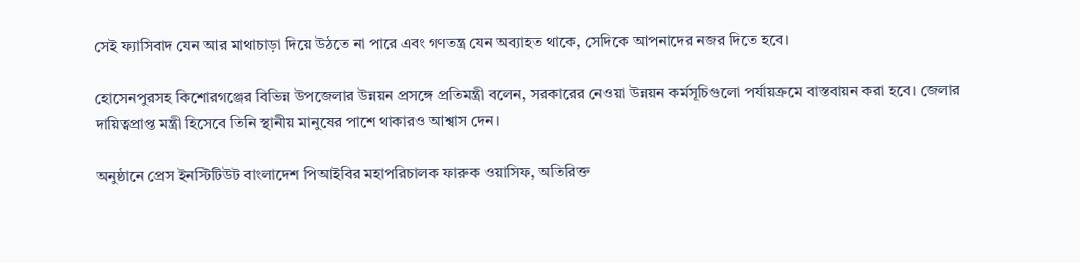সেই ফ্যাসিবাদ যেন আর মাথাচাড়া দিয়ে উঠতে না পারে এবং গণতন্ত্র যেন অব্যাহত থাকে, সেদিকে আপনাদের নজর দিতে হবে।

হোসেনপুরসহ কিশোরগঞ্জের বিভিন্ন উপজেলার উন্নয়ন প্রসঙ্গে প্রতিমন্ত্রী বলেন, সরকারের নেওয়া উন্নয়ন কর্মসূচিগুলো পর্যায়ক্রমে বাস্তবায়ন করা হবে। জেলার দায়িত্বপ্রাপ্ত মন্ত্রী হিসেবে তিনি স্থানীয় মানুষের পাশে থাকারও আশ্বাস দেন।

অনুষ্ঠানে প্রেস ইনস্টিটিউট বাংলাদেশ পিআইবির মহাপরিচালক ফারুক ওয়াসিফ, অতিরিক্ত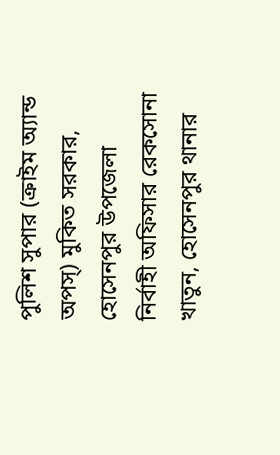পুলিশ সুপার (ক্রাইম অ্যান্ড অপস্) মুকিত সরকার, হোসেনপুর উপজেলা নির্বাহী অফিসার রেকসোনা খাতুন, হোসেনপুর থানার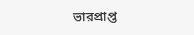ভারপ্রাপ্ত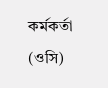কর্মকর্তা (ওসি)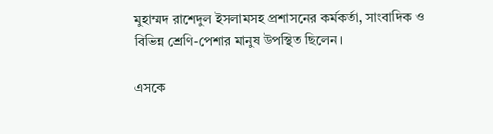মুহাম্মদ রাশেদুল ইসলামসহ প্রশাসনের কর্মকর্তা, সাংবাদিক ও বিভিন্ন শ্রেণি-পেশার মানুষ উপস্থিত ছিলেন।

এসকে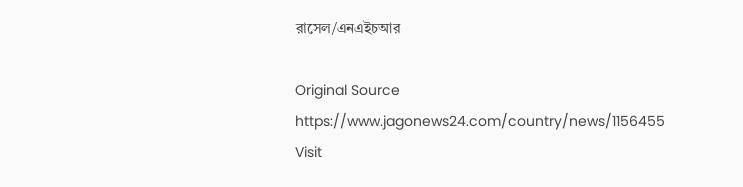রাসেল/এনএইচআর

Original Source
https://www.jagonews24.com/country/news/1156455
Visit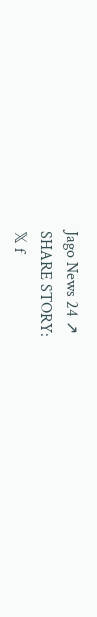Jago News 24 ↗
SHARE STORY:
𝕏 f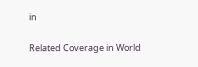in

Related Coverage in World